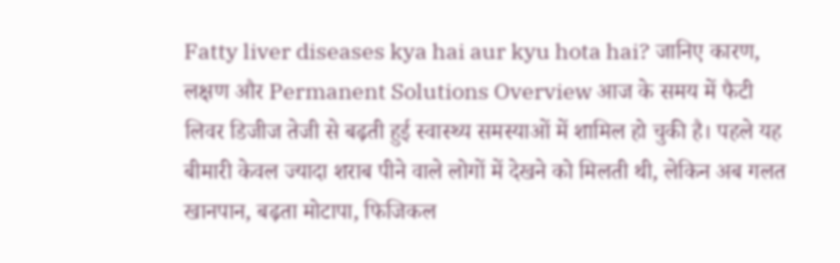Fatty liver diseases kya hai aur kyu hota hai? जानिए कारण, लक्षण और Permanent Solutions Overview आज के समय में फैटी लिवर डिजीज तेजी से बढ़ती हुई स्वास्थ्य समस्याओं में शामिल हो चुकी है। पहले यह बीमारी केवल ज्यादा शराब पीने वाले लोगों में देखने को मिलती थी, लेकिन अब गलत खानपान, बढ़ता मोटापा, फिजिकल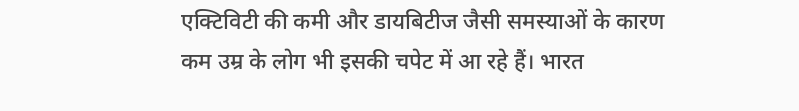एक्टिविटी की कमी और डायबिटीज जैसी समस्याओं के कारण कम उम्र के लोग भी इसकी चपेट में आ रहे हैं। भारत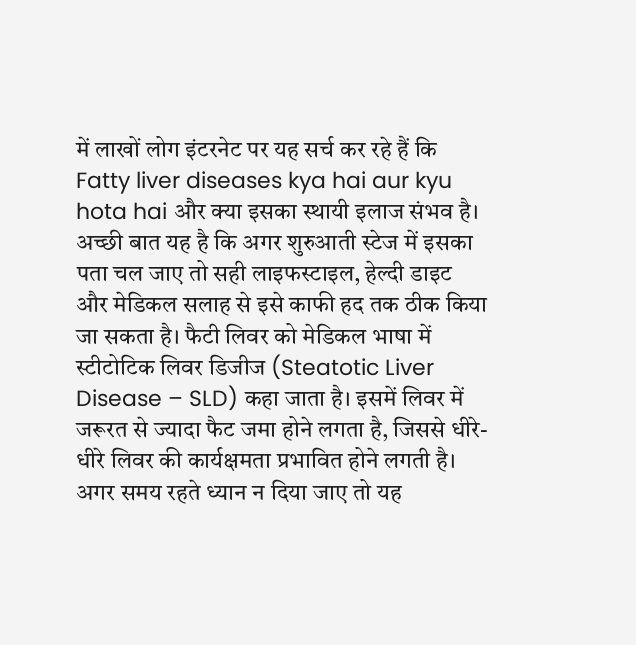में लाखों लोग इंटरनेट पर यह सर्च कर रहे हैं कि Fatty liver diseases kya hai aur kyu hota hai और क्या इसका स्थायी इलाज संभव है। अच्छी बात यह है कि अगर शुरुआती स्टेज में इसका पता चल जाए तो सही लाइफस्टाइल, हेल्दी डाइट और मेडिकल सलाह से इसे काफी हद तक ठीक किया जा सकता है। फैटी लिवर को मेडिकल भाषा में स्टीटोटिक लिवर डिजीज (Steatotic Liver Disease – SLD) कहा जाता है। इसमें लिवर में जरूरत से ज्यादा फैट जमा होने लगता है, जिससे धीरे-धीरे लिवर की कार्यक्षमता प्रभावित होने लगती है। अगर समय रहते ध्यान न दिया जाए तो यह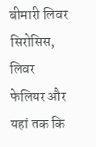बीमारी लिवर सिरोसिस, लिवर फेलियर और यहां तक कि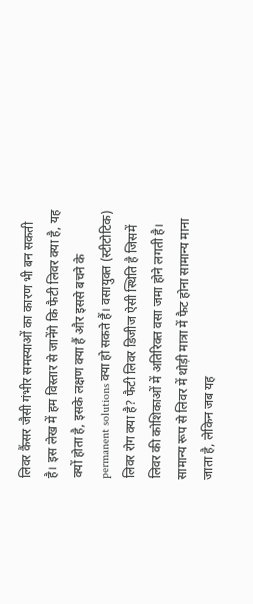लिवर कैंसर जैसी गंभीर समस्याओं का कारण भी बन सकती है। इस लेख में हम विस्तार से जानेंगे कि फैटी लिवर क्या है, यह क्यों होता है, इसके लक्षण क्या हैं और इससे बचने के permanent solutions क्या हो सकते हैं। वसायुक्त (स्टीटोटिक) लिवर रोग क्या है? फैटी लिवर डिजीज ऐसी स्थिति है जिसमें लिवर की कोशिकाओं में अतिरिक्त वसा जमा होने लगती है। सामान्य रूप से लिवर में थोड़ी मात्रा में फैट होना सामान्य माना जाता है, लेकिन जब यह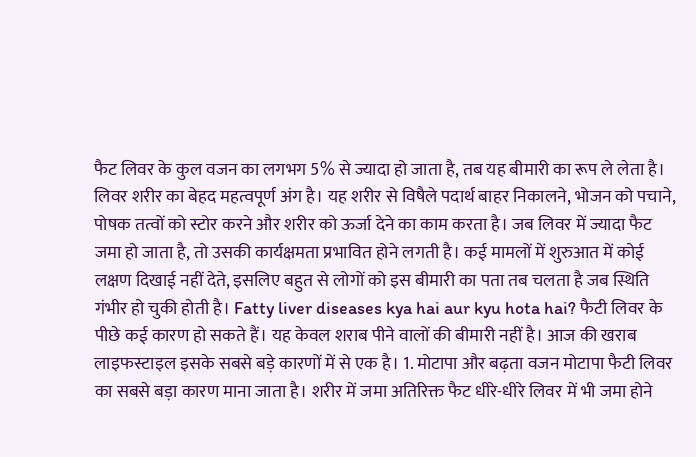फैट लिवर के कुल वजन का लगभग 5% से ज्यादा हो जाता है, तब यह बीमारी का रूप ले लेता है। लिवर शरीर का बेहद महत्वपूर्ण अंग है। यह शरीर से विषैले पदार्थ बाहर निकालने, भोजन को पचाने, पोषक तत्वों को स्टोर करने और शरीर को ऊर्जा देने का काम करता है। जब लिवर में ज्यादा फैट जमा हो जाता है, तो उसकी कार्यक्षमता प्रभावित होने लगती है। कई मामलों में शुरुआत में कोई लक्षण दिखाई नहीं देते, इसलिए बहुत से लोगों को इस बीमारी का पता तब चलता है जब स्थिति गंभीर हो चुकी होती है। Fatty liver diseases kya hai aur kyu hota hai? फैटी लिवर के पीछे कई कारण हो सकते हैं। यह केवल शराब पीने वालों की बीमारी नहीं है। आज की खराब लाइफस्टाइल इसके सबसे बड़े कारणों में से एक है। 1. मोटापा और बढ़ता वजन मोटापा फैटी लिवर का सबसे बड़ा कारण माना जाता है। शरीर में जमा अतिरिक्त फैट धीरे-धीरे लिवर में भी जमा होने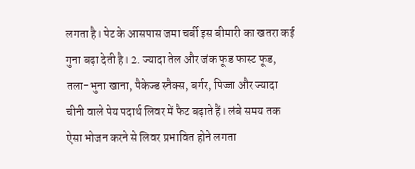लगता है। पेट के आसपास जमा चर्बी इस बीमारी का खतरा कई गुना बढ़ा देती है। 2. ज्यादा तेल और जंक फूड फास्ट फूड, तला-भुना खाना, पैकेज्ड स्नैक्स, बर्गर, पिज्जा और ज्यादा चीनी वाले पेय पदार्थ लिवर में फैट बढ़ाते हैं। लंबे समय तक ऐसा भोजन करने से लिवर प्रभावित होने लगता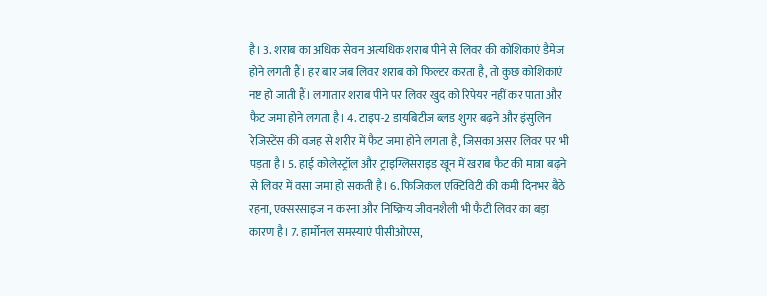है। 3. शराब का अधिक सेवन अत्यधिक शराब पीने से लिवर की कोशिकाएं डैमेज होने लगती हैं। हर बार जब लिवर शराब को फिल्टर करता है, तो कुछ कोशिकाएं नष्ट हो जाती हैं। लगातार शराब पीने पर लिवर खुद को रिपेयर नहीं कर पाता और फैट जमा होने लगता है। 4. टाइप-2 डायबिटीज ब्लड शुगर बढ़ने और इंसुलिन रेजिस्टेंस की वजह से शरीर में फैट जमा होने लगता है, जिसका असर लिवर पर भी पड़ता है। 5. हाई कोलेस्ट्रॉल और ट्राइग्लिसराइड खून में खराब फैट की मात्रा बढ़ने से लिवर में वसा जमा हो सकती है। 6. फिजिकल एक्टिविटी की कमी दिनभर बैठे रहना, एक्सरसाइज न करना और निष्क्रिय जीवनशैली भी फैटी लिवर का बड़ा कारण है। 7. हार्मोनल समस्याएं पीसीओएस,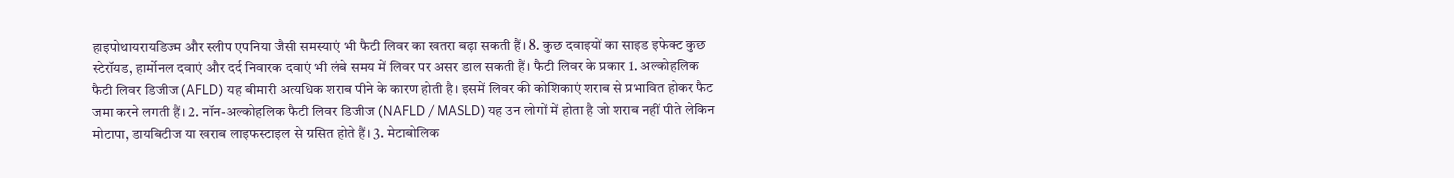हाइपोथायरायडिज्म और स्लीप एपनिया जैसी समस्याएं भी फैटी लिवर का खतरा बढ़ा सकती हैं। 8. कुछ दवाइयों का साइड इफेक्ट कुछ स्टेरॉयड, हार्मोनल दवाएं और दर्द निवारक दवाएं भी लंबे समय में लिवर पर असर डाल सकती हैं। फैटी लिवर के प्रकार 1. अल्कोहलिक फैटी लिवर डिजीज (AFLD) यह बीमारी अत्यधिक शराब पीने के कारण होती है। इसमें लिवर की कोशिकाएं शराब से प्रभावित होकर फैट जमा करने लगती हैं। 2. नॉन-अल्कोहलिक फैटी लिवर डिजीज (NAFLD / MASLD) यह उन लोगों में होता है जो शराब नहीं पीते लेकिन मोटापा, डायबिटीज या खराब लाइफस्टाइल से ग्रसित होते हैं। 3. मेटाबोलिक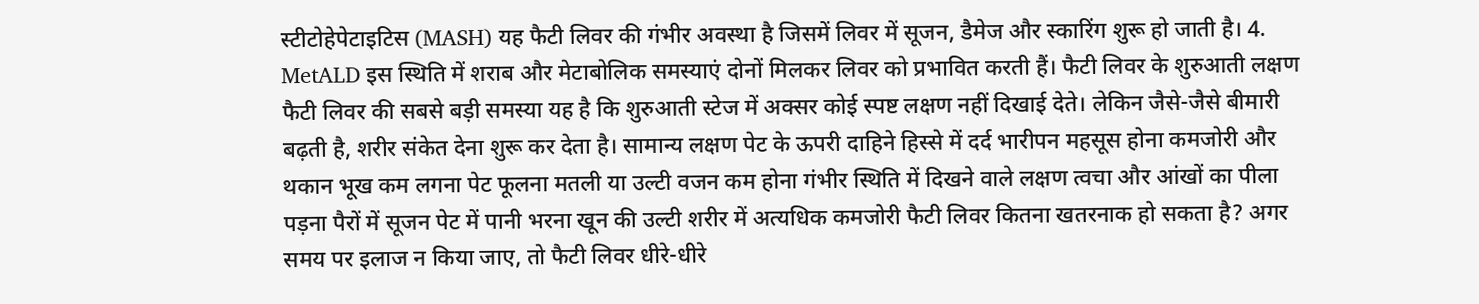स्टीटोहेपेटाइटिस (MASH) यह फैटी लिवर की गंभीर अवस्था है जिसमें लिवर में सूजन, डैमेज और स्कारिंग शुरू हो जाती है। 4. MetALD इस स्थिति में शराब और मेटाबोलिक समस्याएं दोनों मिलकर लिवर को प्रभावित करती हैं। फैटी लिवर के शुरुआती लक्षण फैटी लिवर की सबसे बड़ी समस्या यह है कि शुरुआती स्टेज में अक्सर कोई स्पष्ट लक्षण नहीं दिखाई देते। लेकिन जैसे-जैसे बीमारी बढ़ती है, शरीर संकेत देना शुरू कर देता है। सामान्य लक्षण पेट के ऊपरी दाहिने हिस्से में दर्द भारीपन महसूस होना कमजोरी और थकान भूख कम लगना पेट फूलना मतली या उल्टी वजन कम होना गंभीर स्थिति में दिखने वाले लक्षण त्वचा और आंखों का पीला पड़ना पैरों में सूजन पेट में पानी भरना खून की उल्टी शरीर में अत्यधिक कमजोरी फैटी लिवर कितना खतरनाक हो सकता है? अगर समय पर इलाज न किया जाए, तो फैटी लिवर धीरे-धीरे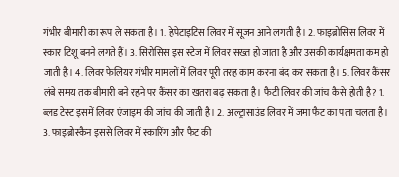गंभीर बीमारी का रूप ले सकता है। 1. हेपेटाइटिस लिवर में सूजन आने लगती है। 2. फाइब्रोसिस लिवर में स्कार टिशू बनने लगते हैं। 3. सिरोसिस इस स्टेज में लिवर सख्त हो जाता है और उसकी कार्यक्षमता कम हो जाती है। 4. लिवर फेलियर गंभीर मामलों में लिवर पूरी तरह काम करना बंद कर सकता है। 5. लिवर कैंसर लंबे समय तक बीमारी बने रहने पर कैंसर का खतरा बढ़ सकता है। फैटी लिवर की जांच कैसे होती है? 1. ब्लड टेस्ट इसमें लिवर एंजाइम की जांच की जाती है। 2. अल्ट्रासाउंड लिवर में जमा फैट का पता चलता है। 3. फाइब्रोस्कैन इससे लिवर में स्कारिंग और फैट की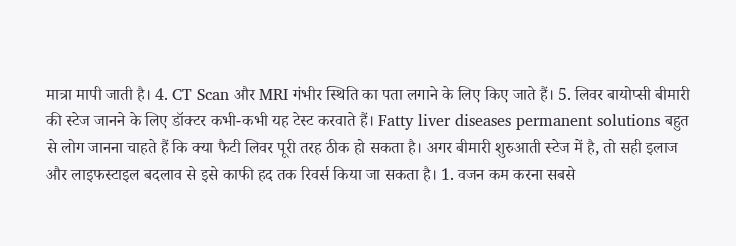मात्रा मापी जाती है। 4. CT Scan और MRI गंभीर स्थिति का पता लगाने के लिए किए जाते हैं। 5. लिवर बायोप्सी बीमारी की स्टेज जानने के लिए डॉक्टर कभी-कभी यह टेस्ट करवाते हैं। Fatty liver diseases permanent solutions बहुत से लोग जानना चाहते हैं कि क्या फैटी लिवर पूरी तरह ठीक हो सकता है। अगर बीमारी शुरुआती स्टेज में है, तो सही इलाज और लाइफस्टाइल बदलाव से इसे काफी हद तक रिवर्स किया जा सकता है। 1. वजन कम करना सबसे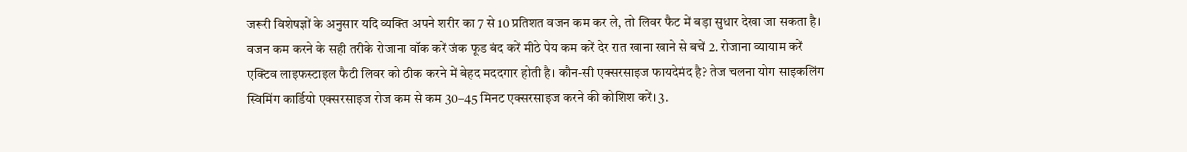जरूरी विशेषज्ञों के अनुसार यदि व्यक्ति अपने शरीर का 7 से 10 प्रतिशत वजन कम कर ले, तो लिवर फैट में बड़ा सुधार देखा जा सकता है। वजन कम करने के सही तरीके रोजाना वॉक करें जंक फूड बंद करें मीठे पेय कम करें देर रात खाना खाने से बचें 2. रोजाना व्यायाम करें एक्टिव लाइफस्टाइल फैटी लिवर को ठीक करने में बेहद मददगार होती है। कौन-सी एक्सरसाइज फायदेमंद है? तेज चलना योग साइकलिंग स्विमिंग कार्डियो एक्सरसाइज रोज कम से कम 30–45 मिनट एक्सरसाइज करने की कोशिश करें। 3.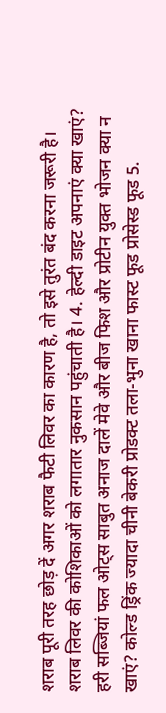शराब पूरी तरह छोड़ दें अगर शराब फैटी लिवर का कारण है, तो इसे तुरंत बंद करना जरूरी है। शराब लिवर की कोशिकाओं को लगातार नुकसान पहुंचाती है। 4. हेल्दी डाइट अपनाएं क्या खाएं? हरी सब्जियां फल ओट्स साबुत अनाज दालें मेवे और बीज फिश और प्रोटीन युक्त भोजन क्या न खाएं? कोल्ड ड्रिंक ज्यादा चीनी बेकरी प्रोडक्ट तला-भुना खाना फास्ट फूड प्रोसेस्ड फूड 5.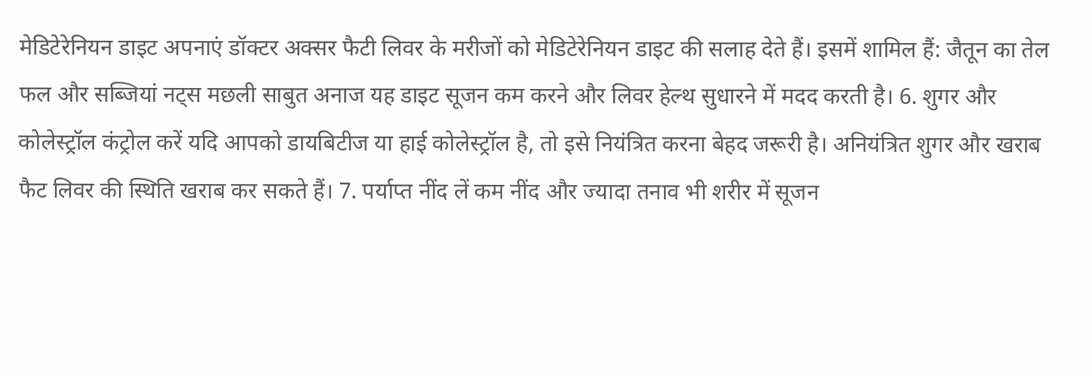मेडिटेरेनियन डाइट अपनाएं डॉक्टर अक्सर फैटी लिवर के मरीजों को मेडिटेरेनियन डाइट की सलाह देते हैं। इसमें शामिल हैं: जैतून का तेल फल और सब्जियां नट्स मछली साबुत अनाज यह डाइट सूजन कम करने और लिवर हेल्थ सुधारने में मदद करती है। 6. शुगर और कोलेस्ट्रॉल कंट्रोल करें यदि आपको डायबिटीज या हाई कोलेस्ट्रॉल है, तो इसे नियंत्रित करना बेहद जरूरी है। अनियंत्रित शुगर और खराब फैट लिवर की स्थिति खराब कर सकते हैं। 7. पर्याप्त नींद लें कम नींद और ज्यादा तनाव भी शरीर में सूजन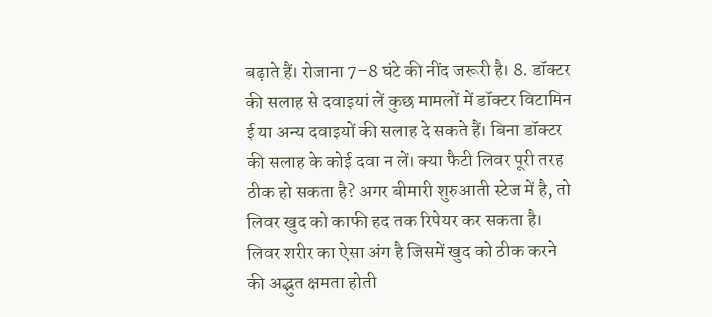बढ़ाते हैं। रोजाना 7–8 घंटे की नींद जरूरी है। 8. डॉक्टर की सलाह से दवाइयां लें कुछ मामलों में डॉक्टर विटामिन ई या अन्य दवाइयों की सलाह दे सकते हैं। बिना डॉक्टर की सलाह के कोई दवा न लें। क्या फैटी लिवर पूरी तरह ठीक हो सकता है? अगर बीमारी शुरुआती स्टेज में है, तो लिवर खुद को काफी हद तक रिपेयर कर सकता है। लिवर शरीर का ऐसा अंग है जिसमें खुद को ठीक करने की अद्भुत क्षमता होती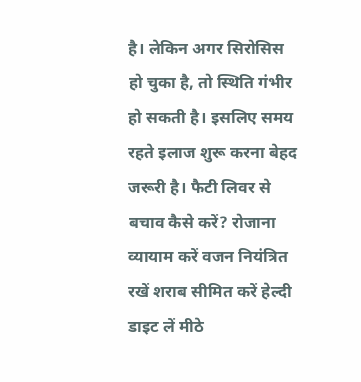है। लेकिन अगर सिरोसिस हो चुका है, तो स्थिति गंभीर हो सकती है। इसलिए समय रहते इलाज शुरू करना बेहद जरूरी है। फैटी लिवर से बचाव कैसे करें? रोजाना व्यायाम करें वजन नियंत्रित रखें शराब सीमित करें हेल्दी डाइट लें मीठे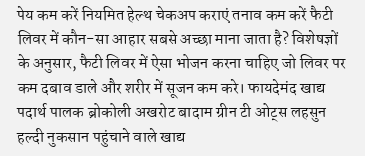पेय कम करें नियमित हेल्थ चेकअप कराएं तनाव कम करें फैटी लिवर में कौन-सा आहार सबसे अच्छा माना जाता है? विशेषज्ञों के अनुसार, फैटी लिवर में ऐसा भोजन करना चाहिए जो लिवर पर कम दबाव डाले और शरीर में सूजन कम करे। फायदेमंद खाद्य पदार्थ पालक ब्रोकोली अखरोट बादाम ग्रीन टी ओट्स लहसुन हल्दी नुकसान पहुंचाने वाले खाद्य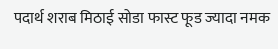पदार्थ शराब मिठाई सोडा फास्ट फूड ज्यादा नमक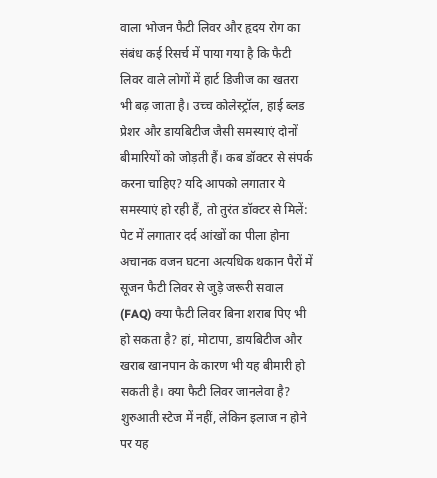वाला भोजन फैटी लिवर और हृदय रोग का संबंध कई रिसर्च में पाया गया है कि फैटी लिवर वाले लोगों में हार्ट डिजीज का खतरा भी बढ़ जाता है। उच्च कोलेस्ट्रॉल, हाई ब्लड प्रेशर और डायबिटीज जैसी समस्याएं दोनों बीमारियों को जोड़ती हैं। कब डॉक्टर से संपर्क करना चाहिए? यदि आपको लगातार ये समस्याएं हो रही हैं, तो तुरंत डॉक्टर से मिलें: पेट में लगातार दर्द आंखों का पीला होना अचानक वजन घटना अत्यधिक थकान पैरों में सूजन फैटी लिवर से जुड़े जरूरी सवाल (FAQ) क्या फैटी लिवर बिना शराब पिए भी हो सकता है? हां, मोटापा, डायबिटीज और खराब खानपान के कारण भी यह बीमारी हो सकती है। क्या फैटी लिवर जानलेवा है? शुरुआती स्टेज में नहीं, लेकिन इलाज न होने पर यह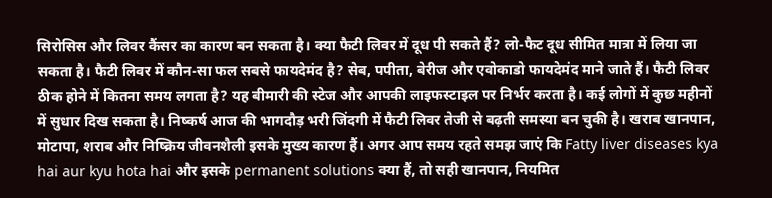सिरोसिस और लिवर कैंसर का कारण बन सकता है। क्या फैटी लिवर में दूध पी सकते हैं? लो-फैट दूध सीमित मात्रा में लिया जा सकता है। फैटी लिवर में कौन-सा फल सबसे फायदेमंद है? सेब, पपीता, बेरीज और एवोकाडो फायदेमंद माने जाते हैं। फैटी लिवर ठीक होने में कितना समय लगता है? यह बीमारी की स्टेज और आपकी लाइफस्टाइल पर निर्भर करता है। कई लोगों में कुछ महीनों में सुधार दिख सकता है। निष्कर्ष आज की भागदौड़ भरी जिंदगी में फैटी लिवर तेजी से बढ़ती समस्या बन चुकी है। खराब खानपान, मोटापा, शराब और निष्क्रिय जीवनशैली इसके मुख्य कारण हैं। अगर आप समय रहते समझ जाएं कि Fatty liver diseases kya hai aur kyu hota hai और इसके permanent solutions क्या हैं, तो सही खानपान, नियमित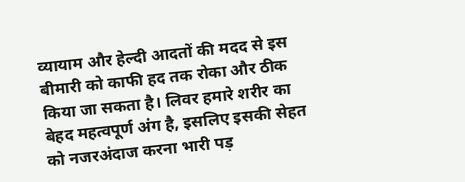व्यायाम और हेल्दी आदतों की मदद से इस बीमारी को काफी हद तक रोका और ठीक किया जा सकता है। लिवर हमारे शरीर का बेहद महत्वपूर्ण अंग है, इसलिए इसकी सेहत को नजरअंदाज करना भारी पड़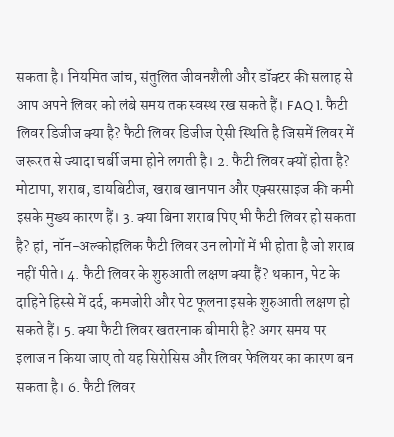सकता है। नियमित जांच, संतुलित जीवनशैली और डॉक्टर की सलाह से आप अपने लिवर को लंबे समय तक स्वस्थ रख सकते हैं। FAQ 1. फैटी लिवर डिजीज क्या है? फैटी लिवर डिजीज ऐसी स्थिति है जिसमें लिवर में जरूरत से ज्यादा चर्बी जमा होने लगती है। 2. फैटी लिवर क्यों होता है? मोटापा, शराब, डायबिटीज, खराब खानपान और एक्सरसाइज की कमी इसके मुख्य कारण हैं। 3. क्या बिना शराब पिए भी फैटी लिवर हो सकता है? हां, नॉन-अल्कोहलिक फैटी लिवर उन लोगों में भी होता है जो शराब नहीं पीते। 4. फैटी लिवर के शुरुआती लक्षण क्या हैं? थकान, पेट के दाहिने हिस्से में दर्द, कमजोरी और पेट फूलना इसके शुरुआती लक्षण हो सकते हैं। 5. क्या फैटी लिवर खतरनाक बीमारी है? अगर समय पर इलाज न किया जाए तो यह सिरोसिस और लिवर फेलियर का कारण बन सकता है। 6. फैटी लिवर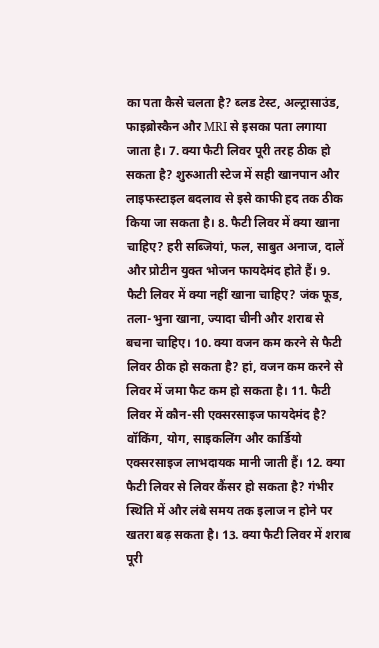का पता कैसे चलता है? ब्लड टेस्ट, अल्ट्रासाउंड, फाइब्रोस्कैन और MRI से इसका पता लगाया जाता है। 7. क्या फैटी लिवर पूरी तरह ठीक हो सकता है? शुरुआती स्टेज में सही खानपान और लाइफस्टाइल बदलाव से इसे काफी हद तक ठीक किया जा सकता है। 8. फैटी लिवर में क्या खाना चाहिए? हरी सब्जियां, फल, साबुत अनाज, दालें और प्रोटीन युक्त भोजन फायदेमंद होते हैं। 9. फैटी लिवर में क्या नहीं खाना चाहिए? जंक फूड, तला-भुना खाना, ज्यादा चीनी और शराब से बचना चाहिए। 10. क्या वजन कम करने से फैटी लिवर ठीक हो सकता है? हां, वजन कम करने से लिवर में जमा फैट कम हो सकता है। 11. फैटी लिवर में कौन-सी एक्सरसाइज फायदेमंद है? वॉकिंग, योग, साइकलिंग और कार्डियो एक्सरसाइज लाभदायक मानी जाती हैं। 12. क्या फैटी लिवर से लिवर कैंसर हो सकता है? गंभीर स्थिति में और लंबे समय तक इलाज न होने पर खतरा बढ़ सकता है। 13. क्या फैटी लिवर में शराब पूरी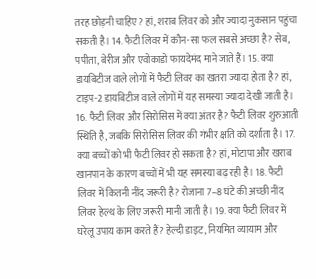तरह छोड़नी चाहिए? हां, शराब लिवर को और ज्यादा नुकसान पहुंचा सकती है। 14. फैटी लिवर में कौन-सा फल सबसे अच्छा है? सेब, पपीता, बेरीज और एवोकाडो फायदेमंद माने जाते हैं। 15. क्या डायबिटीज वाले लोगों में फैटी लिवर का खतरा ज्यादा होता है? हां, टाइप-2 डायबिटीज वाले लोगों में यह समस्या ज्यादा देखी जाती है। 16. फैटी लिवर और सिरोसिस में क्या अंतर है? फैटी लिवर शुरुआती स्थिति है, जबकि सिरोसिस लिवर की गंभीर क्षति को दर्शाता है। 17. क्या बच्चों को भी फैटी लिवर हो सकता है? हां, मोटापा और खराब खानपान के कारण बच्चों में भी यह समस्या बढ़ रही है। 18. फैटी लिवर में कितनी नींद जरूरी है? रोजाना 7–8 घंटे की अच्छी नींद लिवर हेल्थ के लिए जरूरी मानी जाती है। 19. क्या फैटी लिवर में घरेलू उपाय काम करते हैं? हेल्दी डाइट, नियमित व्यायाम और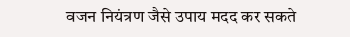वजन नियंत्रण जैसे उपाय मदद कर सकते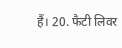हैं। 20. फैटी लिवर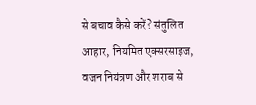से बचाव कैसे करें? संतुलित आहार, नियमित एक्सरसाइज, वजन नियंत्रण और शराब से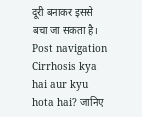दूरी बनाकर इससे बचा जा सकता है। Post navigation Cirrhosis kya hai aur kyu hota hai? जानिए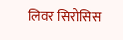लिवर सिरोसिस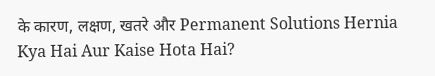के कारण, लक्षण, खतरे और Permanent Solutions Hernia Kya Hai Aur Kaise Hota Hai?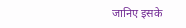जानिए इसके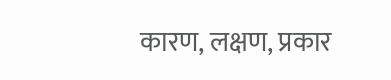कारण, लक्षण, प्रकार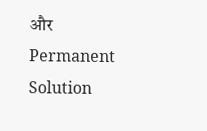और Permanent Solution